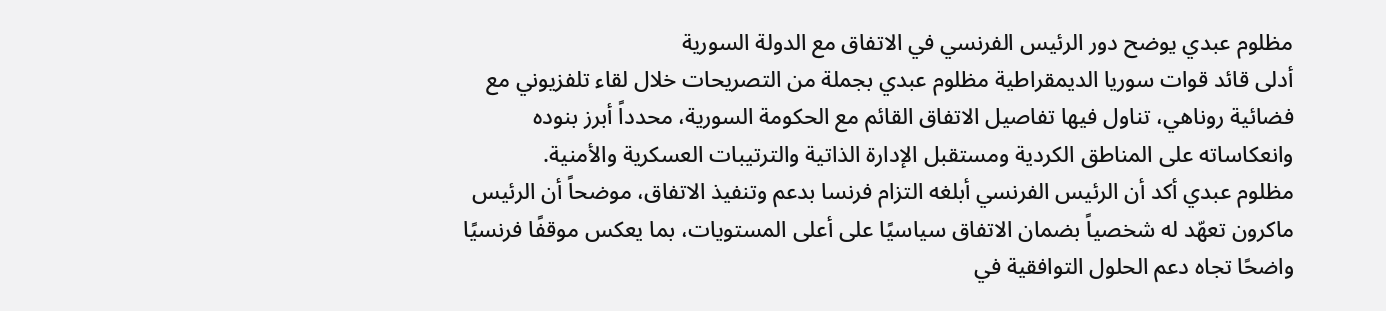مظلوم عبدي يوضح دور الرئيس الفرنسي في الاتفاق مع الدولة السورية
أدلى قائد قوات سوريا الديمقراطية مظلوم عبدي بجملة من التصريحات خلال لقاء تلفزيوني مع فضائية روناهي، تناول فيها تفاصيل الاتفاق القائم مع الحكومة السورية، محدداً أبرز بنوده وانعكاساته على المناطق الكردية ومستقبل الإدارة الذاتية والترتيبات العسكرية والأمنية.
مظلوم عبدي أكد أن الرئيس الفرنسي أبلغه التزام فرنسا بدعم وتنفيذ الاتفاق، موضحاً أن الرئيس ماكرون تعهّد له شخصياً بضمان الاتفاق سياسيًا على أعلى المستويات، بما يعكس موقفًا فرنسيًا واضحًا تجاه دعم الحلول التوافقية في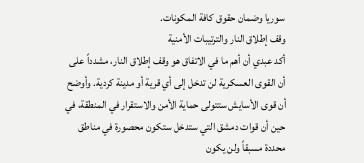سوريا وضمان حقوق كافة المكونات.
وقف إطلاق النار والترتيبات الأمنية
أكد عبدي أن أهم ما في الاتفاق هو وقف إطلاق النار، مشدداً على أن القوى العسكرية لن تدخل إلى أي قرية أو مدينة كردية. وأوضح أن قوى الأسايش ستتولى حماية الأمن والاستقرار في المنطقة، في حين أن قوات دمشق التي ستدخل ستكون محصورة في مناطق محددة مسبقاً ولن يكون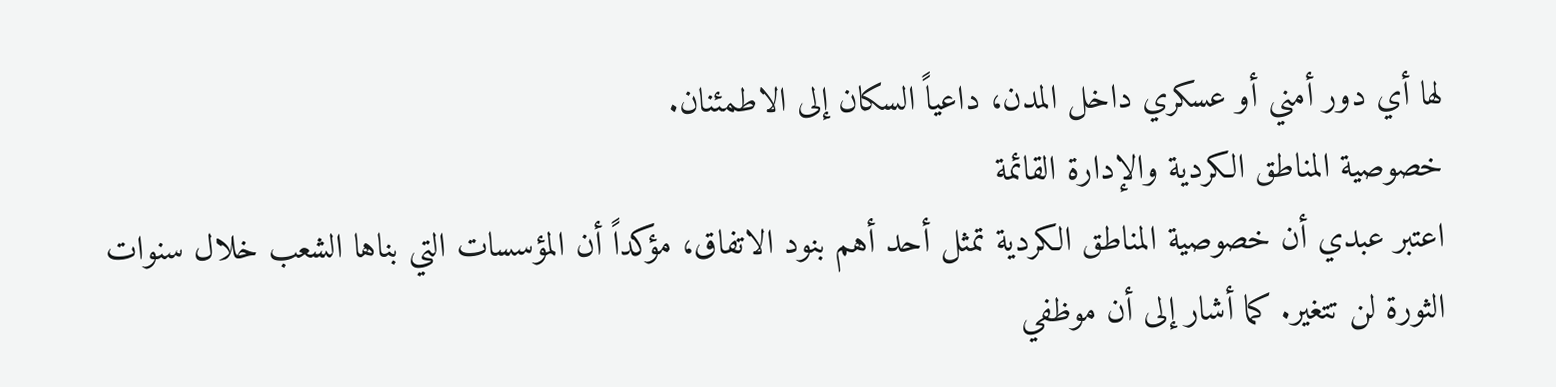لها أي دور أمني أو عسكري داخل المدن، داعياً السكان إلى الاطمئنان.
خصوصية المناطق الكردية والإدارة القائمة
اعتبر عبدي أن خصوصية المناطق الكردية تمثل أحد أهم بنود الاتفاق، مؤكداً أن المؤسسات التي بناها الشعب خلال سنوات الثورة لن تتغير. كما أشار إلى أن موظفي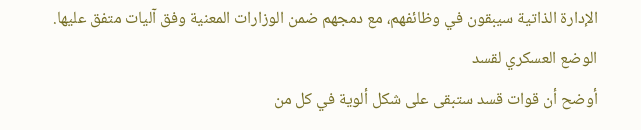الإدارة الذاتية سيبقون في وظائفهم، مع دمجهم ضمن الوزارات المعنية وفق آليات متفق عليها.
الوضع العسكري لقسد
أوضح أن قوات قسد ستبقى على شكل ألوية في كل من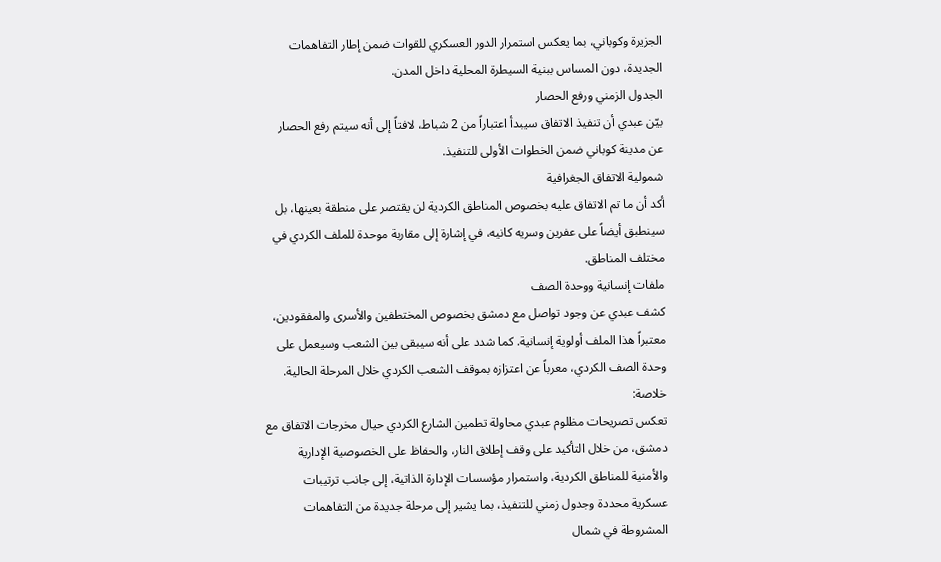الجزيرة وكوباني، بما يعكس استمرار الدور العسكري للقوات ضمن إطار التفاهمات الجديدة، دون المساس ببنية السيطرة المحلية داخل المدن.
الجدول الزمني ورفع الحصار
بيّن عبدي أن تنفيذ الاتفاق سيبدأ اعتباراً من 2 شباط، لافتاً إلى أنه سيتم رفع الحصار عن مدينة كوباني ضمن الخطوات الأولى للتنفيذ.
شمولية الاتفاق الجغرافية
أكد أن ما تم الاتفاق عليه بخصوص المناطق الكردية لن يقتصر على منطقة بعينها، بل سينطبق أيضاً على عفرين وسريه كانيه، في إشارة إلى مقاربة موحدة للملف الكردي في مختلف المناطق.
ملفات إنسانية ووحدة الصف
كشف عبدي عن وجود تواصل مع دمشق بخصوص المختطفين والأسرى والمفقودين، معتبراً هذا الملف أولوية إنسانية. كما شدد على أنه سيبقى بين الشعب وسيعمل على وحدة الصف الكردي، معرباً عن اعتزازه بموقف الشعب الكردي خلال المرحلة الحالية.
خلاصة:
تعكس تصريحات مظلوم عبدي محاولة تطمين الشارع الكردي حيال مخرجات الاتفاق مع دمشق، من خلال التأكيد على وقف إطلاق النار، والحفاظ على الخصوصية الإدارية والأمنية للمناطق الكردية، واستمرار مؤسسات الإدارة الذاتية، إلى جانب ترتيبات عسكرية محددة وجدول زمني للتنفيذ، بما يشير إلى مرحلة جديدة من التفاهمات المشروطة في شمال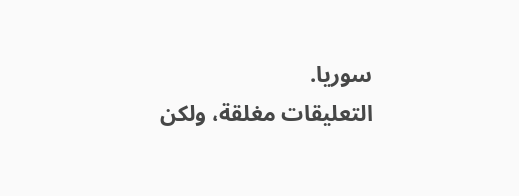سوريا.
التعليقات مغلقة، ولكن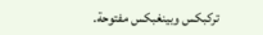تركبكس وبينغبكس مفتوحة.